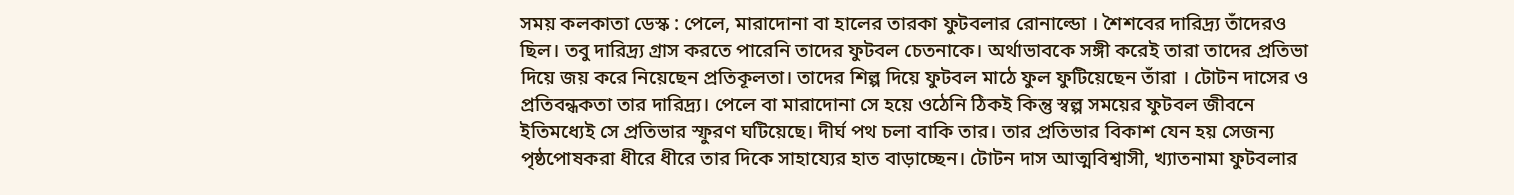সময় কলকাতা ডেস্ক : পেলে, মারাদোনা বা হালের তারকা ফুটবলার রোনাল্ডো । শৈশবের দারিদ্র্য তাঁদেরও ছিল। তবু দারিদ্র্য গ্রাস করতে পারেনি তাদের ফুটবল চেতনাকে। অর্থাভাবকে সঙ্গী করেই তারা তাদের প্রতিভা দিয়ে জয় করে নিয়েছেন প্রতিকূলতা। তাদের শিল্প দিয়ে ফুটবল মাঠে ফুল ফুটিয়েছেন তাঁরা । টোটন দাসের ও প্রতিবন্ধকতা তার দারিদ্র্য। পেলে বা মারাদোনা সে হয়ে ওঠেনি ঠিকই কিন্তু স্বল্প সময়ের ফুটবল জীবনে ইতিমধ্যেই সে প্রতিভার স্ফুরণ ঘটিয়েছে। দীর্ঘ পথ চলা বাকি তার। তার প্রতিভার বিকাশ যেন হয় সেজন্য পৃষ্ঠপোষকরা ধীরে ধীরে তার দিকে সাহায্যের হাত বাড়াচ্ছেন। টোটন দাস আত্মবিশ্বাসী, খ্যাতনামা ফুটবলার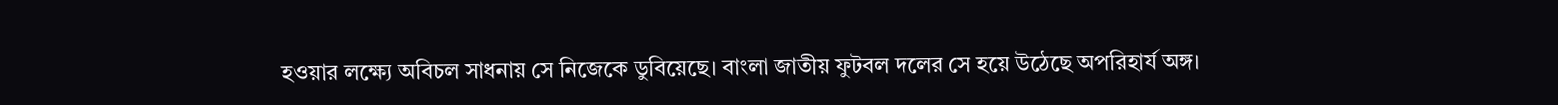হওয়ার লক্ষ্যে অবিচল সাধনায় সে নিজেকে ডুবিয়েছে। বাংলা জাতীয় ফুটবল দলের সে হয়ে উঠেছে অপরিহার্য অঙ্গ।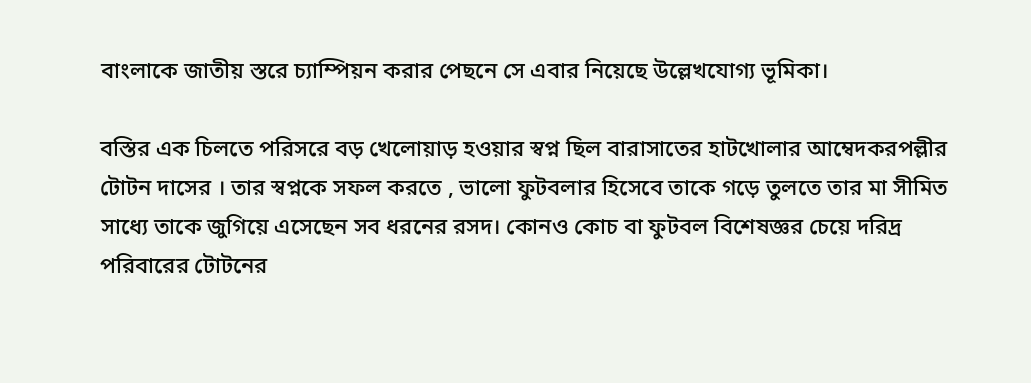বাংলাকে জাতীয় স্তরে চ্যাম্পিয়ন করার পেছনে সে এবার নিয়েছে উল্লেখযোগ্য ভূমিকা।

বস্তির এক চিলতে পরিসরে বড় খেলোয়াড় হওয়ার স্বপ্ন ছিল বারাসাতের হাটখোলার আম্বেদকরপল্লীর টোটন দাসের । তার স্বপ্নকে সফল করতে , ভালো ফুটবলার হিসেবে তাকে গড়ে তুলতে তার মা সীমিত সাধ্যে তাকে জুগিয়ে এসেছেন সব ধরনের রসদ। কোনও কোচ বা ফুটবল বিশেষজ্ঞর চেয়ে দরিদ্র পরিবারের টোটনের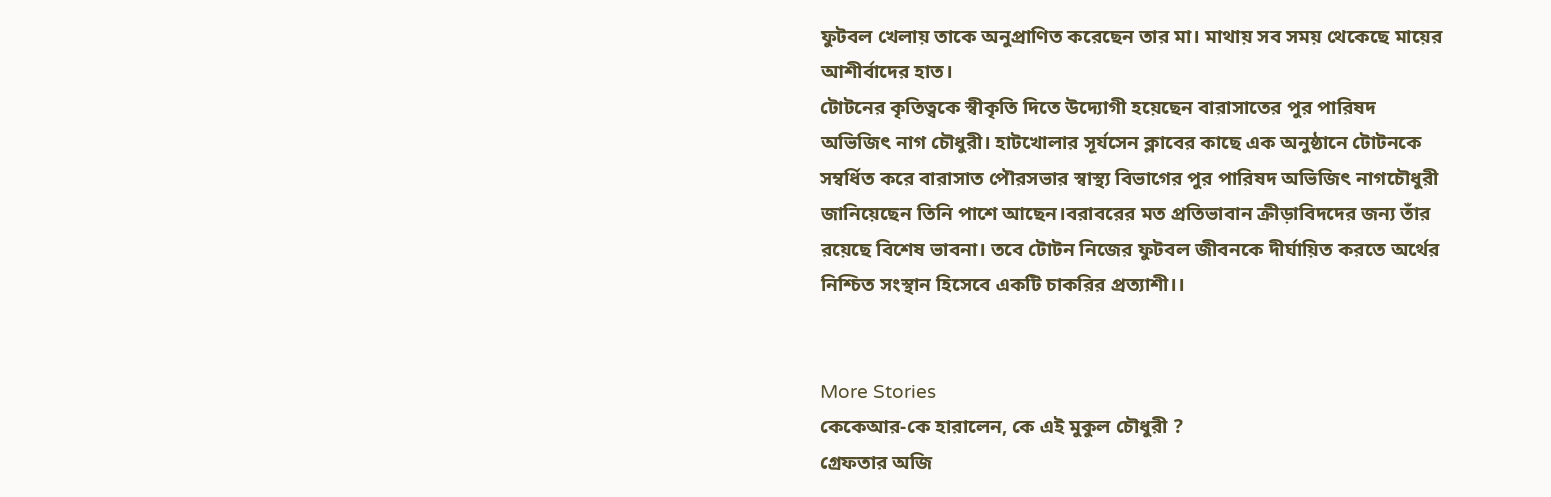ফুটবল খেলায় তাকে অনুপ্রাণিত করেছেন তার মা। মাথায় সব সময় থেকেছে মায়ের আশীর্বাদের হাত।
টোটনের কৃতিত্বকে স্বীকৃতি দিতে উদ্যোগী হয়েছেন বারাসাতের পুর পারিষদ অভিজিৎ নাগ চৌধুরী। হাটখোলার সূর্যসেন ক্লাবের কাছে এক অনুষ্ঠানে টোটনকে সম্বর্ধিত করে বারাসাত পৌরসভার স্বাস্থ্য বিভাগের পুর পারিষদ অভিজিৎ নাগচৌধুরী জানিয়েছেন তিনি পাশে আছেন।বরাবরের মত প্রতিভাবান ক্রীড়াবিদদের জন্য তাঁর রয়েছে বিশেষ ভাবনা। তবে টোটন নিজের ফুটবল জীবনকে দীর্ঘায়িত করতে অর্থের নিশ্চিত সংস্থান হিসেবে একটি চাকরির প্রত্যাশী।।


More Stories
কেকেআর-কে হারালেন, কে এই মুকুল চৌধুরী ?
গ্রেফতার অজি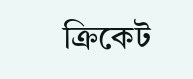ক্রিকেট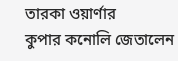তারকা ওয়ার্ণার
কুপার কনোলি জেতালেন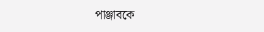পাঞ্জাবকে